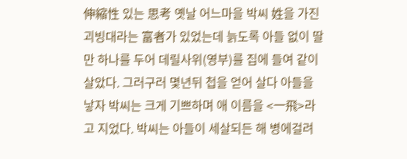伸縮性 있는 思考 옛날 어느마을 박씨 姓을 가진괴빙대라는 富者가 있었는데 늙도록 아들 없이 딸만 하나를 두어 데릴사위(영부)를 집에 들여 같이 살았다. 그러구러 몇년뒤 첩을 얻어 살다 아들을 낳자 박씨는 크게 기쁘하며 애 이름을 <一飛>라고 지었다. 박씨는 아들이 세살되든 해 병에걸려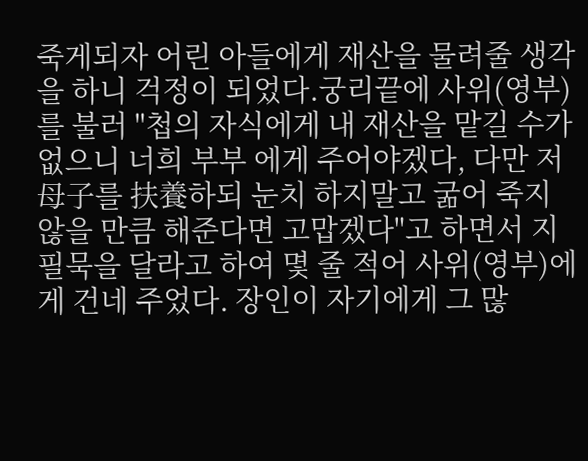죽게되자 어린 아들에게 재산을 물려줄 생각을 하니 걱정이 되었다.궁리끝에 사위(영부)를 불러 "첩의 자식에게 내 재산을 맡길 수가 없으니 너희 부부 에게 주어야겠다, 다만 저 母子를 扶養하되 눈치 하지말고 굶어 죽지 않을 만큼 해준다면 고맙겠다"고 하면서 지필묵을 달라고 하여 몇 줄 적어 사위(영부)에게 건네 주었다. 장인이 자기에게 그 많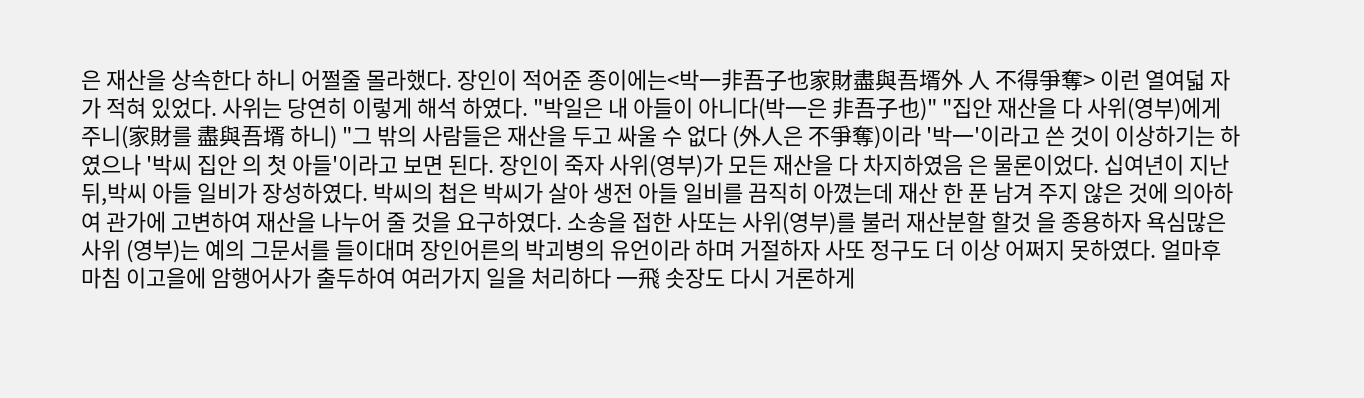은 재산을 상속한다 하니 어쩔줄 몰라했다. 장인이 적어준 종이에는<박一非吾子也家財盡與吾壻外 人 不得爭奪> 이런 열여덟 자가 적혀 있었다. 사위는 당연히 이렇게 해석 하였다. "박일은 내 아들이 아니다(박一은 非吾子也)" "집안 재산을 다 사위(영부)에게 주니(家財를 盡與吾壻 하니) "그 밖의 사람들은 재산을 두고 싸울 수 없다 (外人은 不爭奪)이라 '박一'이라고 쓴 것이 이상하기는 하였으나 '박씨 집안 의 첫 아들'이라고 보면 된다. 장인이 죽자 사위(영부)가 모든 재산을 다 차지하였음 은 물론이었다. 십여년이 지난 뒤,박씨 아들 일비가 장성하였다. 박씨의 첩은 박씨가 살아 생전 아들 일비를 끔직히 아꼈는데 재산 한 푼 남겨 주지 않은 것에 의아하여 관가에 고변하여 재산을 나누어 줄 것을 요구하였다. 소송을 접한 사또는 사위(영부)를 불러 재산분할 할것 을 종용하자 욕심많은 사위 (영부)는 예의 그문서를 들이대며 장인어른의 박괴병의 유언이라 하며 거절하자 사또 정구도 더 이상 어쩌지 못하였다. 얼마후 마침 이고을에 암행어사가 출두하여 여러가지 일을 처리하다 一飛 솟장도 다시 거론하게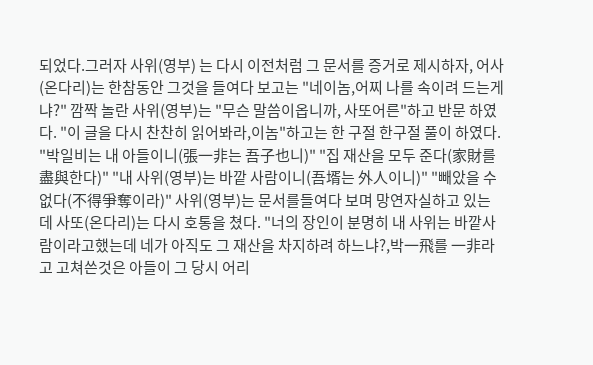되었다.그러자 사위(영부) 는 다시 이전처럼 그 문서를 증거로 제시하자, 어사(온다리)는 한참동안 그것을 들여다 보고는 "네이놈,어찌 나를 속이려 드는게냐?" 깜짝 놀란 사위(영부)는 "무슨 말씀이옵니까, 사또어른"하고 반문 하였다. "이 글을 다시 찬찬히 읽어봐라,이놈"하고는 한 구절 한구절 풀이 하였다. "박일비는 내 아들이니(張一非는 吾子也니)" "집 재산을 모두 준다(家財를 盡與한다)" "내 사위(영부)는 바깥 사람이니(吾壻는 外人이니)" "빼았을 수 없다(不得爭奪이라)" 사위(영부)는 문서를들여다 보며 망연자실하고 있는데 사또(온다리)는 다시 호통을 쳤다. "너의 장인이 분명히 내 사위는 바깥사람이라고했는데 네가 아직도 그 재산을 차지하려 하느냐?,박一飛를 一非라고 고쳐쓴것은 아들이 그 당시 어리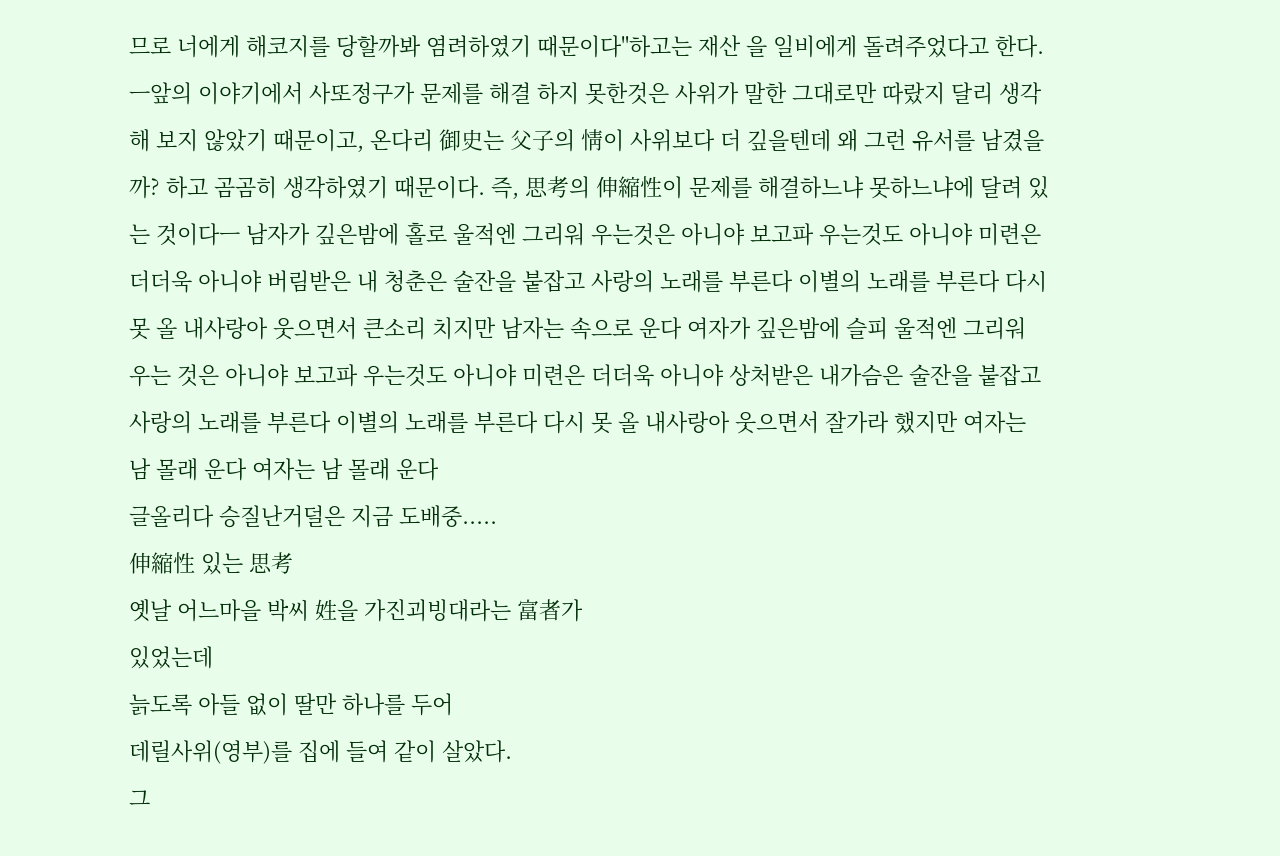므로 너에게 해코지를 당할까봐 염려하였기 때문이다"하고는 재산 을 일비에게 돌려주었다고 한다. ㅡ앞의 이야기에서 사또정구가 문제를 해결 하지 못한것은 사위가 말한 그대로만 따랐지 달리 생각해 보지 않았기 때문이고, 온다리 御史는 父子의 情이 사위보다 더 깊을텐데 왜 그런 유서를 남겼을까? 하고 곰곰히 생각하였기 때문이다. 즉, 思考의 伸縮性이 문제를 해결하느냐 못하느냐에 달려 있는 것이다ㅡ 남자가 깊은밤에 홀로 울적엔 그리워 우는것은 아니야 보고파 우는것도 아니야 미련은 더더욱 아니야 버림받은 내 청춘은 술잔을 붙잡고 사랑의 노래를 부른다 이별의 노래를 부른다 다시 못 올 내사랑아 웃으면서 큰소리 치지만 남자는 속으로 운다 여자가 깊은밤에 슬피 울적엔 그리워 우는 것은 아니야 보고파 우는것도 아니야 미련은 더더욱 아니야 상처받은 내가슴은 술잔을 붙잡고 사랑의 노래를 부른다 이별의 노래를 부른다 다시 못 올 내사랑아 웃으면서 잘가라 했지만 여자는 남 몰래 운다 여자는 남 몰래 운다
글올리다 승질난거덜은 지금 도배중.....
伸縮性 있는 思考
옛날 어느마을 박씨 姓을 가진괴빙대라는 富者가
있었는데
늙도록 아들 없이 딸만 하나를 두어
데릴사위(영부)를 집에 들여 같이 살았다.
그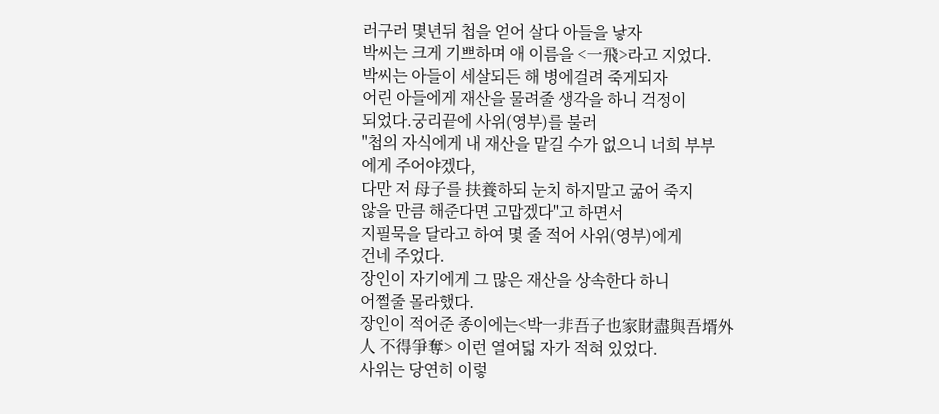러구러 몇년뒤 첩을 얻어 살다 아들을 낳자
박씨는 크게 기쁘하며 애 이름을 <一飛>라고 지었다.
박씨는 아들이 세살되든 해 병에걸려 죽게되자
어린 아들에게 재산을 물려줄 생각을 하니 걱정이
되었다.궁리끝에 사위(영부)를 불러
"첩의 자식에게 내 재산을 맡길 수가 없으니 너희 부부
에게 주어야겠다,
다만 저 母子를 扶養하되 눈치 하지말고 굶어 죽지
않을 만큼 해준다면 고맙겠다"고 하면서
지필묵을 달라고 하여 몇 줄 적어 사위(영부)에게
건네 주었다.
장인이 자기에게 그 많은 재산을 상속한다 하니
어쩔줄 몰라했다.
장인이 적어준 종이에는<박一非吾子也家財盡與吾壻外
人 不得爭奪> 이런 열여덟 자가 적혀 있었다.
사위는 당연히 이렇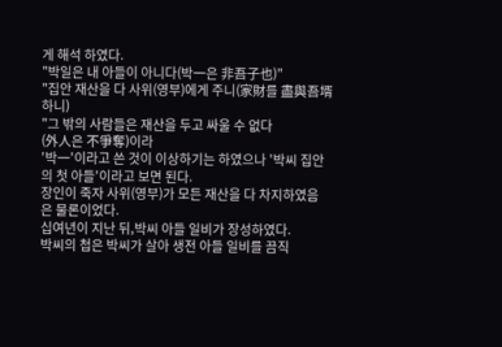게 해석 하였다.
"박일은 내 아들이 아니다(박一은 非吾子也)"
"집안 재산을 다 사위(영부)에게 주니(家財를 盡與吾壻
하니)
"그 밖의 사람들은 재산을 두고 싸울 수 없다
(外人은 不爭奪)이라
'박一'이라고 쓴 것이 이상하기는 하였으나 '박씨 집안
의 첫 아들'이라고 보면 된다.
장인이 죽자 사위(영부)가 모든 재산을 다 차지하였음
은 물론이었다.
십여년이 지난 뒤,박씨 아들 일비가 장성하였다.
박씨의 첩은 박씨가 살아 생전 아들 일비를 끔직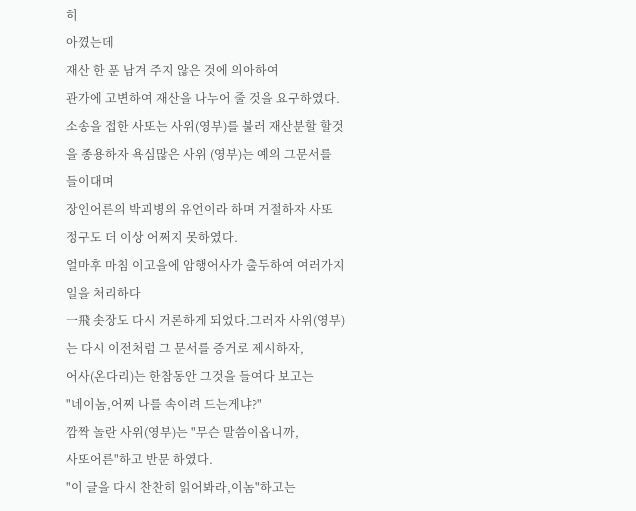히
아꼈는데
재산 한 푼 남겨 주지 않은 것에 의아하여
관가에 고변하여 재산을 나누어 줄 것을 요구하였다.
소송을 접한 사또는 사위(영부)를 불러 재산분할 할것
을 종용하자 욕심많은 사위 (영부)는 예의 그문서를
들이대며
장인어른의 박괴병의 유언이라 하며 거절하자 사또
정구도 더 이상 어쩌지 못하였다.
얼마후 마침 이고을에 암행어사가 출두하여 여러가지
일을 처리하다
一飛 솟장도 다시 거론하게 되었다.그러자 사위(영부)
는 다시 이전처럼 그 문서를 증거로 제시하자,
어사(온다리)는 한참동안 그것을 들여다 보고는
"네이놈,어찌 나를 속이려 드는게냐?"
깜짝 놀란 사위(영부)는 "무슨 말씀이옵니까,
사또어른"하고 반문 하였다.
"이 글을 다시 찬찬히 읽어봐라,이놈"하고는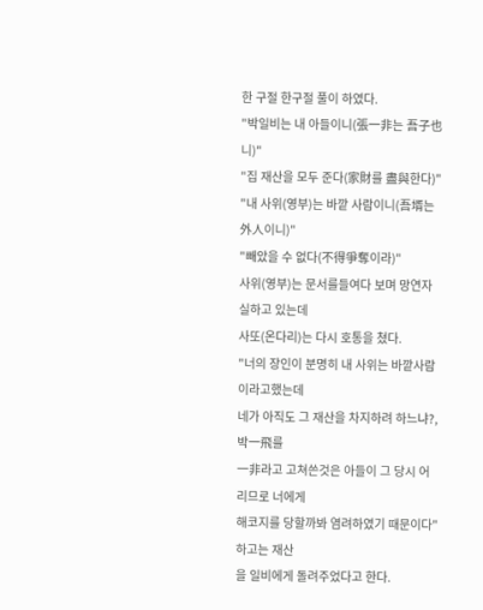한 구절 한구절 풀이 하였다.
"박일비는 내 아들이니(張一非는 吾子也니)"
"집 재산을 모두 준다(家財를 盡與한다)"
"내 사위(영부)는 바깥 사람이니(吾壻는 外人이니)"
"빼았을 수 없다(不得爭奪이라)"
사위(영부)는 문서를들여다 보며 망연자실하고 있는데
사또(온다리)는 다시 호통을 쳤다.
"너의 장인이 분명히 내 사위는 바깥사람이라고했는데
네가 아직도 그 재산을 차지하려 하느냐?,박一飛를
一非라고 고쳐쓴것은 아들이 그 당시 어리므로 너에게
해코지를 당할까봐 염려하였기 때문이다"하고는 재산
을 일비에게 돌려주었다고 한다.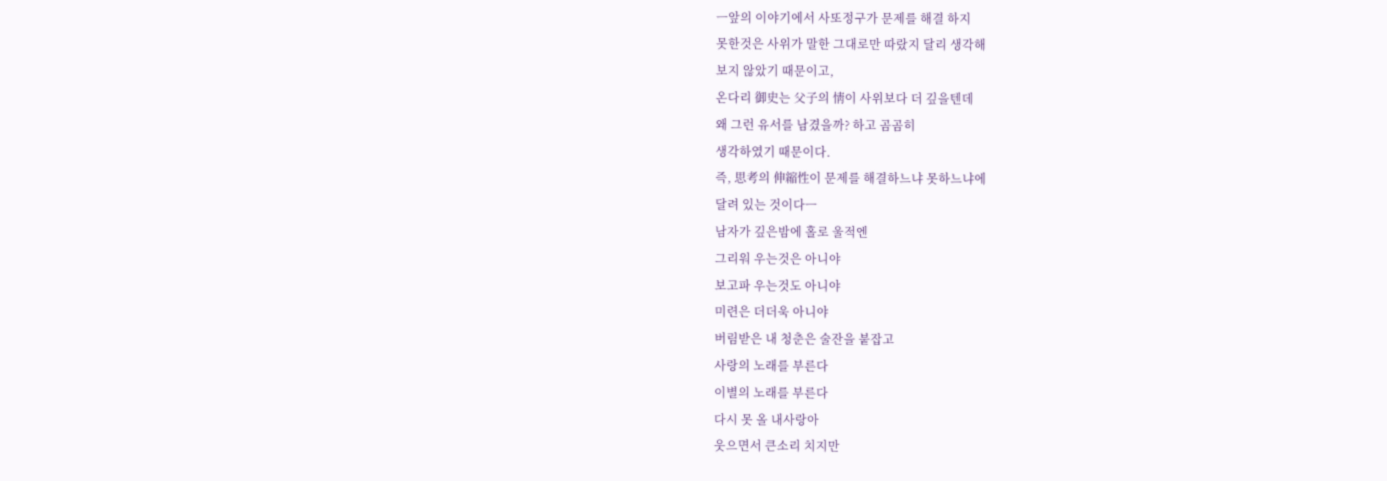ㅡ앞의 이야기에서 사또정구가 문제를 해결 하지
못한것은 사위가 말한 그대로만 따랐지 달리 생각해
보지 않았기 때문이고,
온다리 御史는 父子의 情이 사위보다 더 깊을텐데
왜 그런 유서를 남겼을까? 하고 곰곰히
생각하였기 때문이다.
즉, 思考의 伸縮性이 문제를 해결하느냐 못하느냐에
달려 있는 것이다ㅡ
남자가 깊은밤에 홀로 울적엔
그리워 우는것은 아니야
보고파 우는것도 아니야
미련은 더더욱 아니야
버림받은 내 청춘은 술잔을 붙잡고
사랑의 노래를 부른다
이별의 노래를 부른다
다시 못 올 내사랑아
웃으면서 큰소리 치지만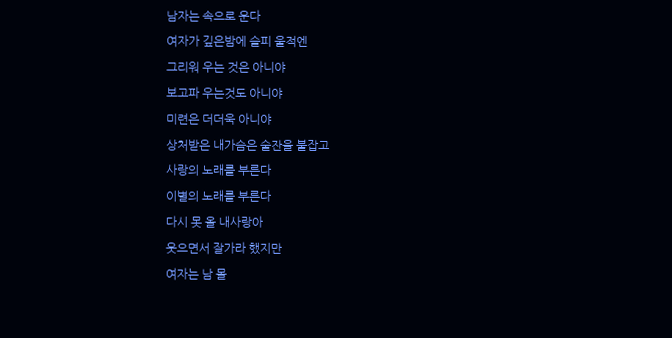남자는 속으로 운다
여자가 깊은밤에 슬피 울적엔
그리워 우는 것은 아니야
보고파 우는것도 아니야
미련은 더더욱 아니야
상처받은 내가슴은 술잔을 붙잡고
사랑의 노래를 부른다
이별의 노래를 부른다
다시 못 올 내사랑아
웃으면서 잘가라 했지만
여자는 남 몰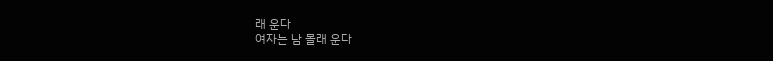래 운다
여자는 남 몰래 운다